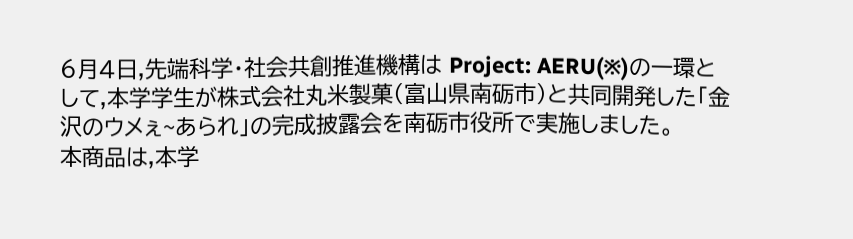6月4日,先端科学・社会共創推進機構は Project: AERU(※)の一環として,本学学生が株式会社丸米製菓(富山県南砺市)と共同開発した「金沢のウメぇ~あられ」の完成披露会を南砺市役所で実施しました。
本商品は,本学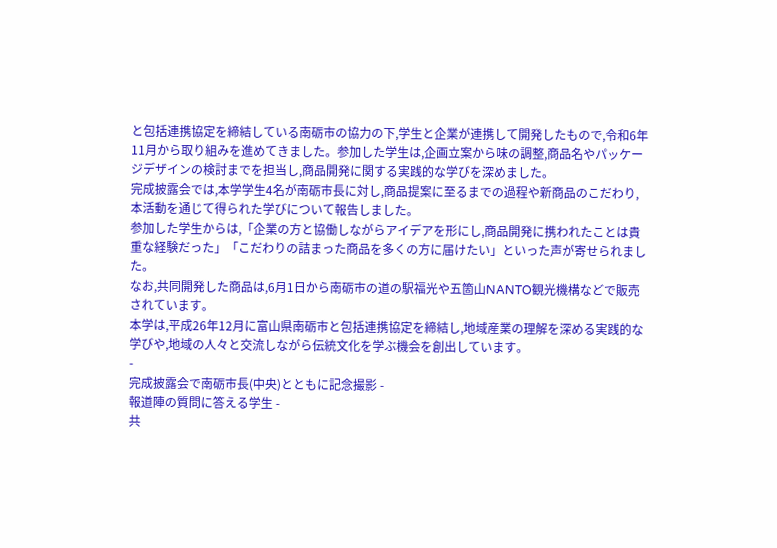と包括連携協定を締結している南砺市の協力の下,学生と企業が連携して開発したもので,令和6年11月から取り組みを進めてきました。参加した学生は,企画立案から味の調整,商品名やパッケージデザインの検討までを担当し,商品開発に関する実践的な学びを深めました。
完成披露会では,本学学生4名が南砺市長に対し,商品提案に至るまでの過程や新商品のこだわり,本活動を通じて得られた学びについて報告しました。
参加した学生からは,「企業の方と協働しながらアイデアを形にし,商品開発に携われたことは貴重な経験だった」「こだわりの詰まった商品を多くの方に届けたい」といった声が寄せられました。
なお,共同開発した商品は,6月1日から南砺市の道の駅福光や五箇山NANTO観光機構などで販売されています。
本学は,平成26年12月に富山県南砺市と包括連携協定を締結し,地域産業の理解を深める実践的な学びや,地域の人々と交流しながら伝統文化を学ぶ機会を創出しています。
-
完成披露会で南砺市長(中央)とともに記念撮影 -
報道陣の質問に答える学生 -
共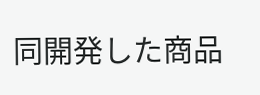同開発した商品